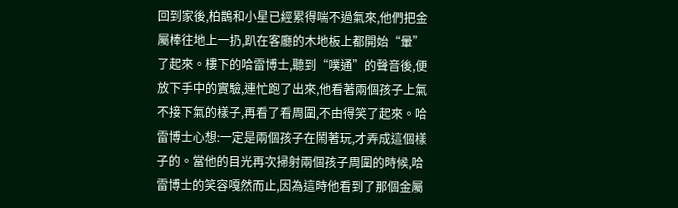回到家後,柏鵲和小星已經累得喘不過氣來,他們把金屬棒往地上一扔,趴在客廳的木地板上都開始“暈”了起來。樓下的哈雷博士,聽到“噗通”的聲音後,便放下手中的實驗,連忙跑了出來,他看著兩個孩子上氣不接下氣的樣子,再看了看周圍,不由得笑了起來。哈雷博士心想:一定是兩個孩子在鬧著玩,才弄成這個樣子的。當他的目光再次掃射兩個孩子周圍的時候,哈雷博士的笑容嘎然而止,因為這時他看到了那個金屬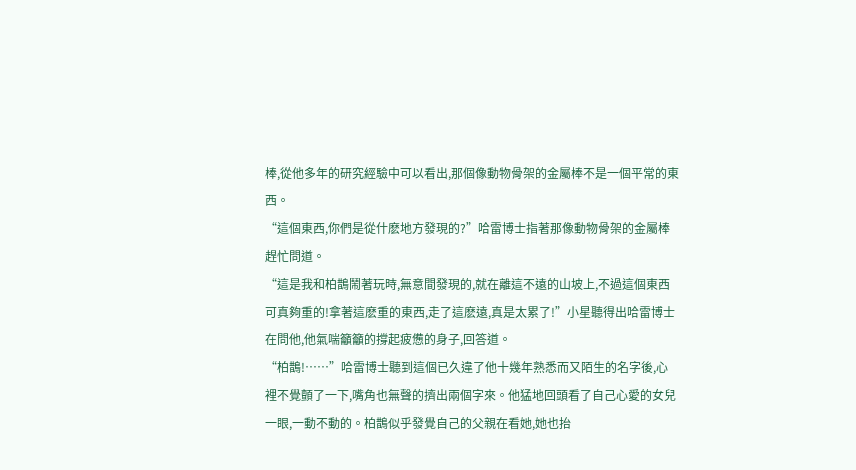棒,從他多年的研究經驗中可以看出,那個像動物骨架的金屬棒不是一個平常的東西。
“這個東西,你們是從什麽地方發現的?”哈雷博士指著那像動物骨架的金屬棒趕忙問道。
“這是我和柏鵲鬧著玩時,無意間發現的,就在離這不遠的山坡上,不過這個東西可真夠重的!拿著這麽重的東西,走了這麽遠,真是太累了!”小星聽得出哈雷博士在問他,他氣喘籲籲的撐起疲憊的身子,回答道。
“柏鵲!……”哈雷博士聽到這個已久違了他十幾年熟悉而又陌生的名字後,心裡不覺顫了一下,嘴角也無聲的擠出兩個字來。他猛地回頭看了自己心愛的女兒一眼,一動不動的。柏鵲似乎發覺自己的父親在看她,她也抬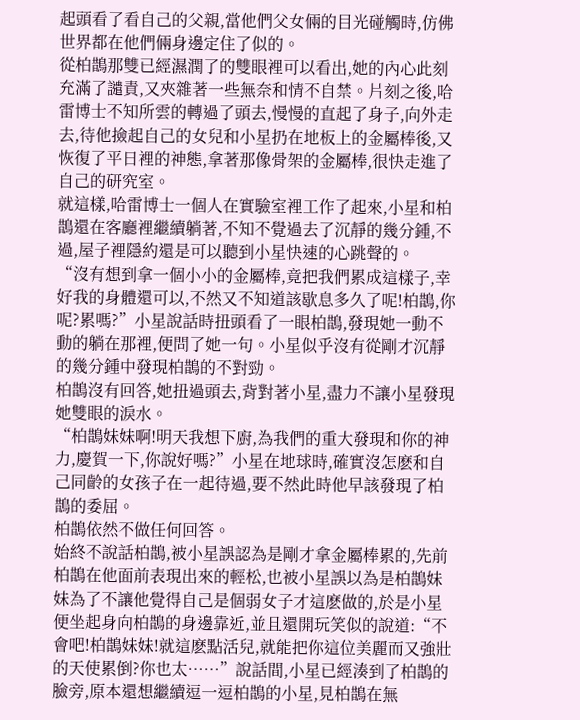起頭看了看自己的父親,當他們父女倆的目光碰觸時,仿佛世界都在他們倆身邊定住了似的。
從柏鵲那雙已經濕潤了的雙眼裡可以看出,她的內心此刻充滿了譴責,又夾雜著一些無奈和情不自禁。片刻之後,哈雷博士不知所雲的轉過了頭去,慢慢的直起了身子,向外走去,待他撿起自己的女兒和小星扔在地板上的金屬棒後,又恢復了平日裡的神態,拿著那像骨架的金屬棒,很快走進了自己的研究室。
就這樣,哈雷博士一個人在實驗室裡工作了起來,小星和柏鵲還在客廳裡繼續躺著,不知不覺過去了沉靜的幾分鍾,不過,屋子裡隱約還是可以聽到小星快速的心跳聲的。
“沒有想到拿一個小小的金屬棒,竟把我們累成這樣子,幸好我的身體還可以,不然又不知道該歇息多久了呢!柏鵲,你呢?累嗎?”小星說話時扭頭看了一眼柏鵲,發現她一動不動的躺在那裡,便問了她一句。小星似乎沒有從剛才沉靜的幾分鍾中發現柏鵲的不對勁。
柏鵲沒有回答,她扭過頭去,背對著小星,盡力不讓小星發現她雙眼的淚水。
“柏鵲妹妹啊!明天我想下廚,為我們的重大發現和你的神力,慶賀一下,你說好嗎?”小星在地球時,確實沒怎麽和自己同齡的女孩子在一起待過,要不然此時他早該發現了柏鵲的委屈。
柏鵲依然不做任何回答。
始終不說話柏鵲,被小星誤認為是剛才拿金屬棒累的,先前柏鵲在他面前表現出來的輕松,也被小星誤以為是柏鵲妹妹為了不讓他覺得自己是個弱女子才這麽做的,於是小星便坐起身向柏鵲的身邊靠近,並且還開玩笑似的說道:“不會吧!柏鵲妹妹!就這麽點活兒,就能把你這位美麗而又強壯的天使累倒?你也太……”說話間,小星已經湊到了柏鵲的臉旁,原本還想繼續逗一逗柏鵲的小星,見柏鵲在無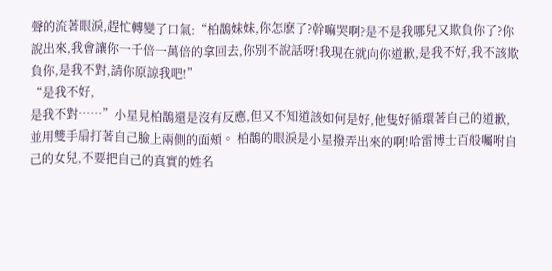聲的流著眼淚,趕忙轉變了口氣:“柏鵲妹妹,你怎麽了?幹嘛哭啊?是不是我哪兒又欺負你了?你說出來,我會讓你一千倍一萬倍的拿回去,你別不說話呀!我現在就向你道歉,是我不好,我不該欺負你,是我不對,請你原諒我吧!”
“是我不好,
是我不對……”小星見柏鵲還是沒有反應,但又不知道該如何是好,他隻好循環著自己的道歉,並用雙手扇打著自己臉上兩側的面頰。 柏鵲的眼淚是小星撥弄出來的啊!哈雷博士百般囑咐自己的女兒,不要把自己的真實的姓名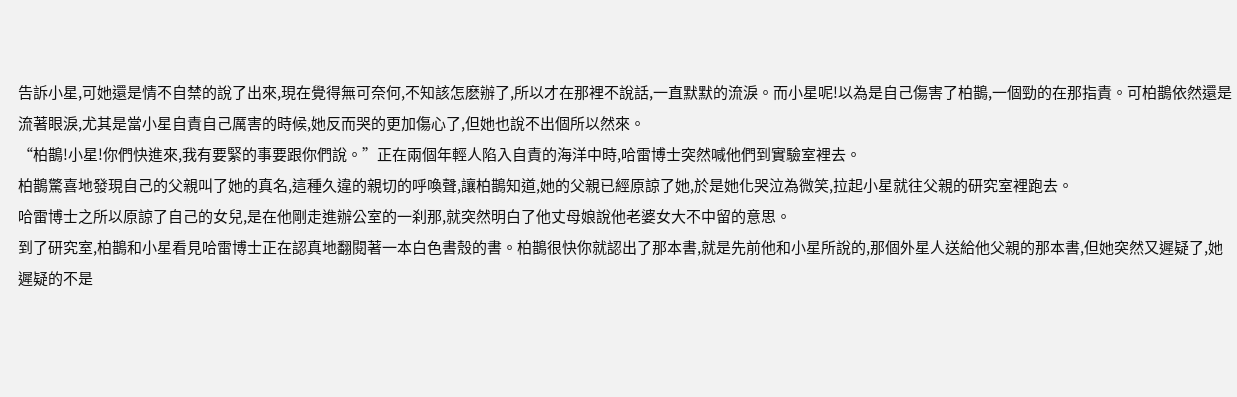告訴小星,可她還是情不自禁的說了出來,現在覺得無可奈何,不知該怎麽辦了,所以才在那裡不說話,一直默默的流淚。而小星呢!以為是自己傷害了柏鵲,一個勁的在那指責。可柏鵲依然還是流著眼淚,尤其是當小星自責自己厲害的時候,她反而哭的更加傷心了,但她也說不出個所以然來。
“柏鵲!小星!你們快進來,我有要緊的事要跟你們說。”正在兩個年輕人陷入自責的海洋中時,哈雷博士突然喊他們到實驗室裡去。
柏鵲驚喜地發現自己的父親叫了她的真名,這種久違的親切的呼喚聲,讓柏鵲知道,她的父親已經原諒了她,於是她化哭泣為微笑,拉起小星就往父親的研究室裡跑去。
哈雷博士之所以原諒了自己的女兒,是在他剛走進辦公室的一刹那,就突然明白了他丈母娘說他老婆女大不中留的意思。
到了研究室,柏鵲和小星看見哈雷博士正在認真地翻閱著一本白色書殼的書。柏鵲很快你就認出了那本書,就是先前他和小星所說的,那個外星人送給他父親的那本書,但她突然又遲疑了,她遲疑的不是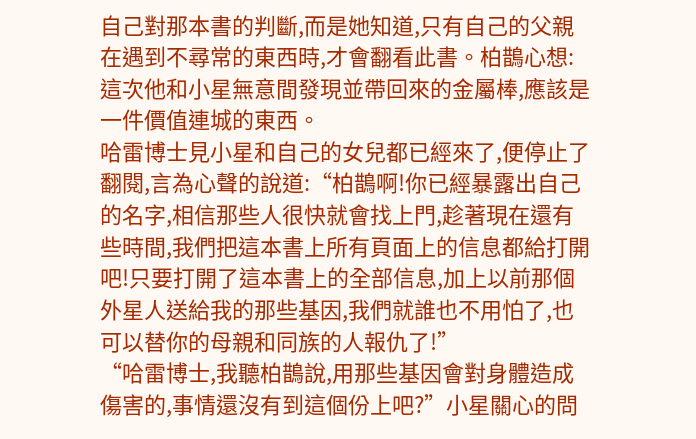自己對那本書的判斷,而是她知道,只有自己的父親在遇到不尋常的東西時,才會翻看此書。柏鵲心想:這次他和小星無意間發現並帶回來的金屬棒,應該是一件價值連城的東西。
哈雷博士見小星和自己的女兒都已經來了,便停止了翻閱,言為心聲的說道:“柏鵲啊!你已經暴露出自己的名字,相信那些人很快就會找上門,趁著現在還有些時間,我們把這本書上所有頁面上的信息都給打開吧!只要打開了這本書上的全部信息,加上以前那個外星人送給我的那些基因,我們就誰也不用怕了,也可以替你的母親和同族的人報仇了!”
“哈雷博士,我聽柏鵲說,用那些基因會對身體造成傷害的,事情還沒有到這個份上吧?”小星關心的問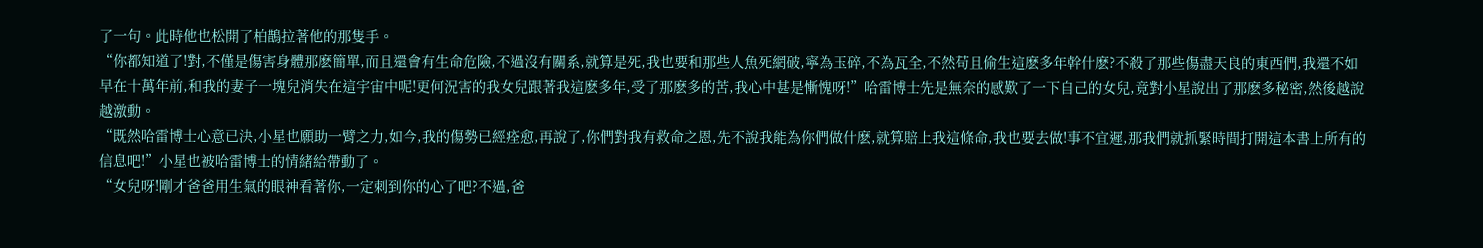了一句。此時他也松開了柏鵲拉著他的那隻手。
“你都知道了!對,不僅是傷害身體那麽簡單,而且還會有生命危險,不過沒有關系,就算是死,我也要和那些人魚死網破,寧為玉碎,不為瓦全,不然苟且偷生這麽多年幹什麽?不殺了那些傷盡天良的東西們,我還不如早在十萬年前,和我的妻子一塊兒消失在這宇宙中呢!更何況害的我女兒跟著我這麽多年,受了那麽多的苦,我心中甚是慚愧呀!”哈雷博士先是無奈的感歎了一下自己的女兒,竟對小星說出了那麽多秘密,然後越說越激動。
“既然哈雷博士心意已決,小星也願助一臂之力,如今,我的傷勢已經痊愈,再說了,你們對我有救命之恩,先不說我能為你們做什麽,就算賠上我這條命,我也要去做!事不宜遲,那我們就抓緊時間打開這本書上所有的信息吧!”小星也被哈雷博士的情緒給帶動了。
“女兒呀!剛才爸爸用生氣的眼神看著你,一定刺到你的心了吧?不過,爸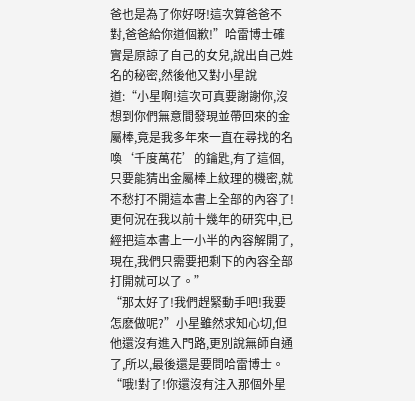爸也是為了你好呀!這次算爸爸不對,爸爸給你道個歉!”哈雷博士確實是原諒了自己的女兒,說出自己姓名的秘密,然後他又對小星說道:“小星啊!這次可真要謝謝你,沒想到你們無意間發現並帶回來的金屬棒,竟是我多年來一直在尋找的名喚‘千度萬花’的鑰匙,有了這個,只要能猜出金屬棒上紋理的機密,就不愁打不開這本書上全部的內容了!更何況在我以前十幾年的研究中,已經把這本書上一小半的內容解開了,現在,我們只需要把剩下的內容全部打開就可以了。”
“那太好了!我們趕緊動手吧!我要怎麽做呢?”小星雖然求知心切,但他還沒有進入門路,更別說無師自通了,所以,最後還是要問哈雷博士。
“哦!對了!你還沒有注入那個外星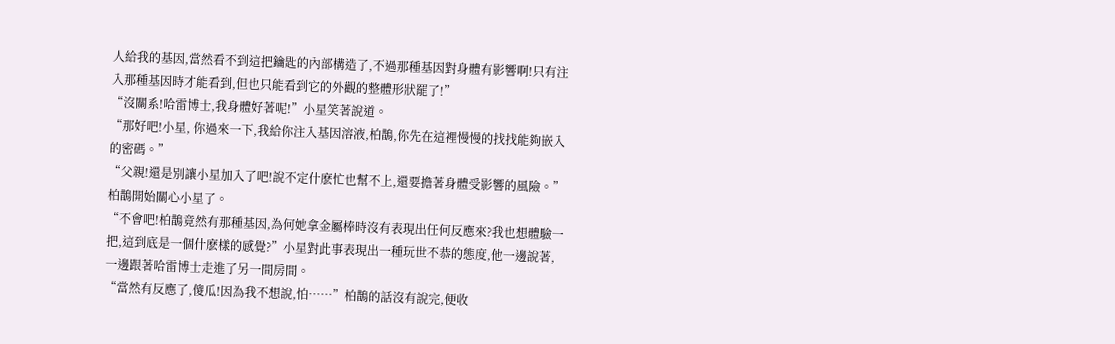人給我的基因,當然看不到這把鑰匙的內部構造了,不過那種基因對身體有影響啊!只有注入那種基因時才能看到,但也只能看到它的外觀的整體形狀罷了!”
“沒關系!哈雷博士,我身體好著呢!”小星笑著說道。
“那好吧!小星, 你過來一下,我給你注入基因溶液,柏鵲,你先在這裡慢慢的找找能夠嵌入的密碼。”
“父親!還是別讓小星加入了吧!說不定什麽忙也幫不上,還要擔著身體受影響的風險。”柏鵲開始關心小星了。
“不會吧!柏鵲竟然有那種基因,為何她拿金屬棒時沒有表現出任何反應來?我也想體驗一把,這到底是一個什麽樣的感覺?”小星對此事表現出一種玩世不恭的態度,他一邊說著,一邊跟著哈雷博士走進了另一間房間。
“當然有反應了,傻瓜!因為我不想說,怕……”柏鵲的話沒有說完,便收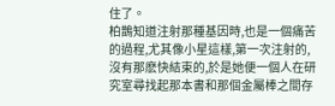住了。
柏鵲知道注射那種基因時,也是一個痛苦的過程,尤其像小星這樣,第一次注射的,沒有那麽快結束的,於是她便一個人在研究室尋找起那本書和那個金屬棒之間存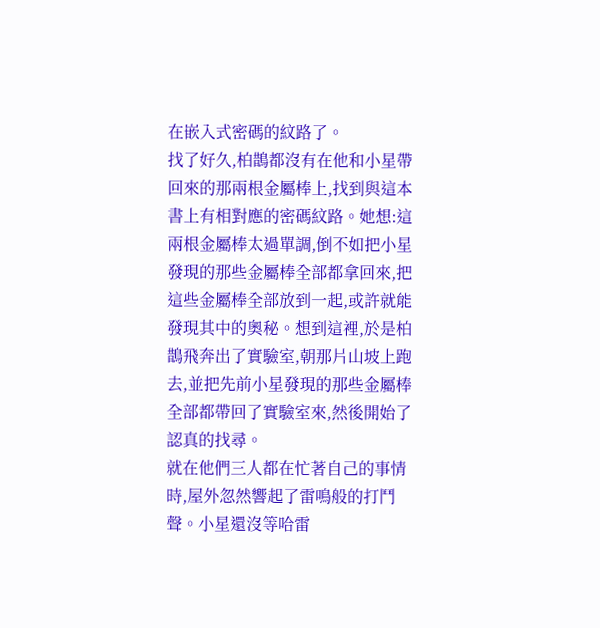在嵌入式密碼的紋路了。
找了好久,柏鵲都沒有在他和小星帶回來的那兩根金屬棒上,找到與這本書上有相對應的密碼紋路。她想:這兩根金屬棒太過單調,倒不如把小星發現的那些金屬棒全部都拿回來,把這些金屬棒全部放到一起,或許就能發現其中的奧秘。想到這裡,於是柏鵲飛奔出了實驗室,朝那片山坡上跑去,並把先前小星發現的那些金屬棒全部都帶回了實驗室來,然後開始了認真的找尋。
就在他們三人都在忙著自己的事情時,屋外忽然響起了雷鳴般的打鬥聲。小星還沒等哈雷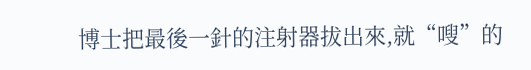博士把最後一針的注射器拔出來,就“嗖”的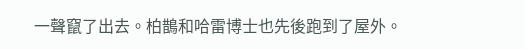一聲竄了出去。柏鵲和哈雷博士也先後跑到了屋外。